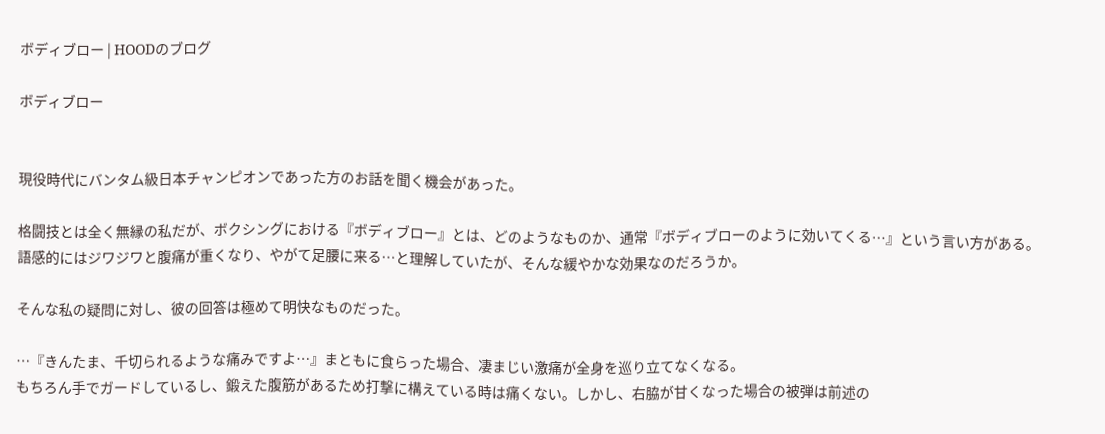ボディブロー | HOODのブログ

ボディブロー


現役時代にバンタム級日本チャンピオンであった方のお話を聞く機会があった。

格闘技とは全く無縁の私だが、ボクシングにおける『ボディブロー』とは、どのようなものか、通常『ボディブローのように効いてくる…』という言い方がある。
語感的にはジワジワと腹痛が重くなり、やがて足腰に来る…と理解していたが、そんな緩やかな効果なのだろうか。

そんな私の疑問に対し、彼の回答は極めて明快なものだった。

…『きんたま、千切られるような痛みですよ…』まともに食らった場合、凄まじい激痛が全身を巡り立てなくなる。
もちろん手でガードしているし、鍛えた腹筋があるため打撃に構えている時は痛くない。しかし、右脇が甘くなった場合の被弾は前述の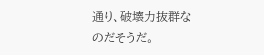通り、破壊力抜群なのだそうだ。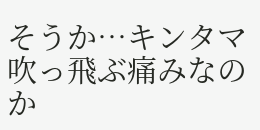そうか…キンタマ吹っ飛ぶ痛みなのか